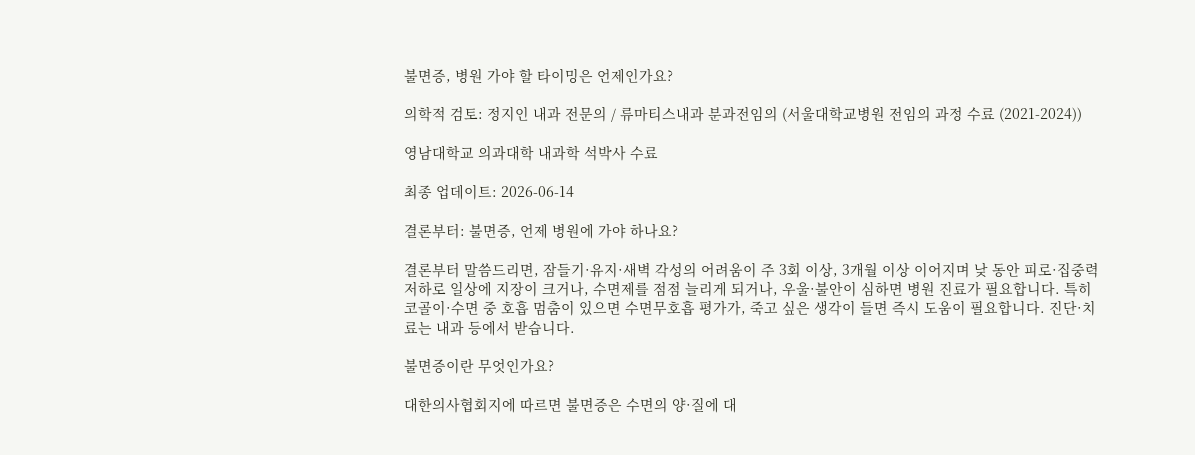불면증, 병원 가야 할 타이밍은 언제인가요?

의학적 검토: 정지인 내과 전문의 / 류마티스내과 분과전임의 (서울대학교병원 전임의 과정 수료 (2021-2024))

영남대학교 의과대학 내과학 석박사 수료

최종 업데이트: 2026-06-14

결론부터: 불면증, 언제 병원에 가야 하나요?

결론부터 말씀드리면, 잠들기·유지·새벽 각성의 어려움이 주 3회 이상, 3개월 이상 이어지며 낮 동안 피로·집중력 저하로 일상에 지장이 크거나, 수면제를 점점 늘리게 되거나, 우울·불안이 심하면 병원 진료가 필요합니다. 특히 코골이·수면 중 호흡 멈춤이 있으면 수면무호흡 평가가, 죽고 싶은 생각이 들면 즉시 도움이 필요합니다. 진단·치료는 내과 등에서 받습니다.

불면증이란 무엇인가요?

대한의사협회지에 따르면 불면증은 수면의 양·질에 대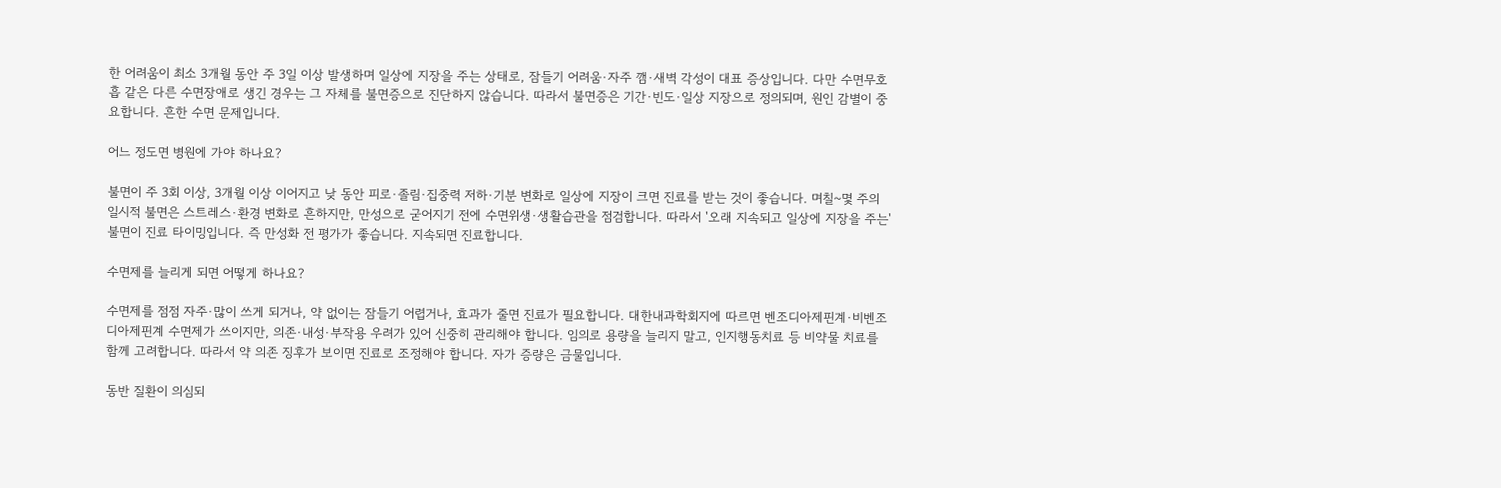한 어려움이 최소 3개월 동안 주 3일 이상 발생하며 일상에 지장을 주는 상태로, 잠들기 어려움·자주 깸·새벽 각성이 대표 증상입니다. 다만 수면무호흡 같은 다른 수면장애로 생긴 경우는 그 자체를 불면증으로 진단하지 않습니다. 따라서 불면증은 기간·빈도·일상 지장으로 정의되며, 원인 감별이 중요합니다. 흔한 수면 문제입니다.

어느 정도면 병원에 가야 하나요?

불면이 주 3회 이상, 3개월 이상 이어지고 낮 동안 피로·졸림·집중력 저하·기분 변화로 일상에 지장이 크면 진료를 받는 것이 좋습니다. 며칠~몇 주의 일시적 불면은 스트레스·환경 변화로 흔하지만, 만성으로 굳어지기 전에 수면위생·생활습관을 점검합니다. 따라서 '오래 지속되고 일상에 지장을 주는' 불면이 진료 타이밍입니다. 즉 만성화 전 평가가 좋습니다. 지속되면 진료합니다.

수면제를 늘리게 되면 어떻게 하나요?

수면제를 점점 자주·많이 쓰게 되거나, 약 없이는 잠들기 어렵거나, 효과가 줄면 진료가 필요합니다. 대한내과학회지에 따르면 벤조디아제핀계·비벤조디아제핀계 수면제가 쓰이지만, 의존·내성·부작용 우려가 있어 신중히 관리해야 합니다. 임의로 용량을 늘리지 말고, 인지행동치료 등 비약물 치료를 함께 고려합니다. 따라서 약 의존 징후가 보이면 진료로 조정해야 합니다. 자가 증량은 금물입니다.

동반 질환이 의심되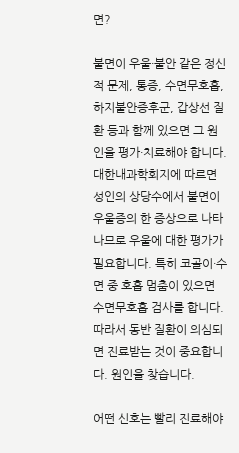면?

불면이 우울·불안 같은 정신적 문제, 통증, 수면무호흡, 하지불안증후군, 갑상선 질환 등과 함께 있으면 그 원인을 평가·치료해야 합니다. 대한내과학회지에 따르면 성인의 상당수에서 불면이 우울증의 한 증상으로 나타나므로 우울에 대한 평가가 필요합니다. 특히 코골이·수면 중 호흡 멈춤이 있으면 수면무호흡 검사를 합니다. 따라서 동반 질환이 의심되면 진료받는 것이 중요합니다. 원인을 찾습니다.

어떤 신호는 빨리 진료해야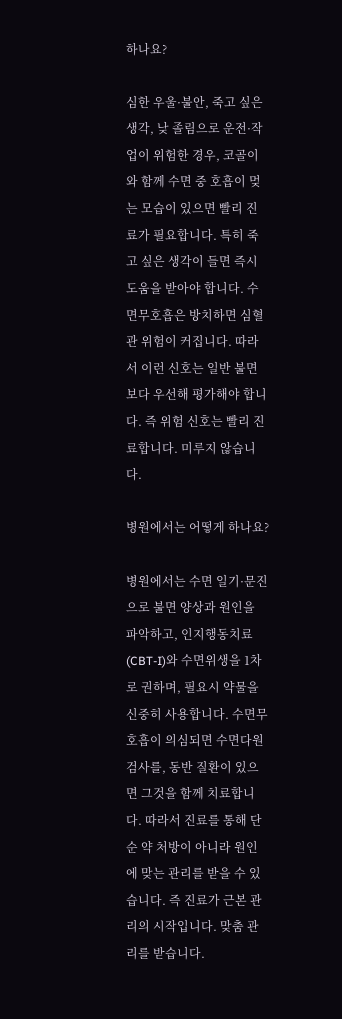하나요?

심한 우울·불안, 죽고 싶은 생각, 낮 졸림으로 운전·작업이 위험한 경우, 코골이와 함께 수면 중 호흡이 멎는 모습이 있으면 빨리 진료가 필요합니다. 특히 죽고 싶은 생각이 들면 즉시 도움을 받아야 합니다. 수면무호흡은 방치하면 심혈관 위험이 커집니다. 따라서 이런 신호는 일반 불면보다 우선해 평가해야 합니다. 즉 위험 신호는 빨리 진료합니다. 미루지 않습니다.

병원에서는 어떻게 하나요?

병원에서는 수면 일기·문진으로 불면 양상과 원인을 파악하고, 인지행동치료(CBT-I)와 수면위생을 1차로 권하며, 필요시 약물을 신중히 사용합니다. 수면무호흡이 의심되면 수면다원검사를, 동반 질환이 있으면 그것을 함께 치료합니다. 따라서 진료를 통해 단순 약 처방이 아니라 원인에 맞는 관리를 받을 수 있습니다. 즉 진료가 근본 관리의 시작입니다. 맞춤 관리를 받습니다.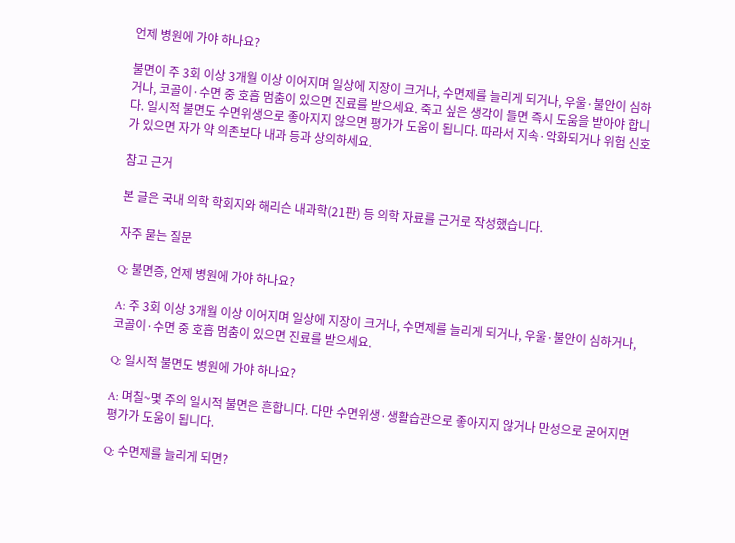언제 병원에 가야 하나요?

불면이 주 3회 이상 3개월 이상 이어지며 일상에 지장이 크거나, 수면제를 늘리게 되거나, 우울·불안이 심하거나, 코골이·수면 중 호흡 멈춤이 있으면 진료를 받으세요. 죽고 싶은 생각이 들면 즉시 도움을 받아야 합니다. 일시적 불면도 수면위생으로 좋아지지 않으면 평가가 도움이 됩니다. 따라서 지속·악화되거나 위험 신호가 있으면 자가 약 의존보다 내과 등과 상의하세요.

참고 근거

본 글은 국내 의학 학회지와 해리슨 내과학(21판) 등 의학 자료를 근거로 작성했습니다.

자주 묻는 질문

Q: 불면증, 언제 병원에 가야 하나요?

A: 주 3회 이상 3개월 이상 이어지며 일상에 지장이 크거나, 수면제를 늘리게 되거나, 우울·불안이 심하거나, 코골이·수면 중 호흡 멈춤이 있으면 진료를 받으세요.

Q: 일시적 불면도 병원에 가야 하나요?

A: 며칠~몇 주의 일시적 불면은 흔합니다. 다만 수면위생·생활습관으로 좋아지지 않거나 만성으로 굳어지면 평가가 도움이 됩니다.

Q: 수면제를 늘리게 되면?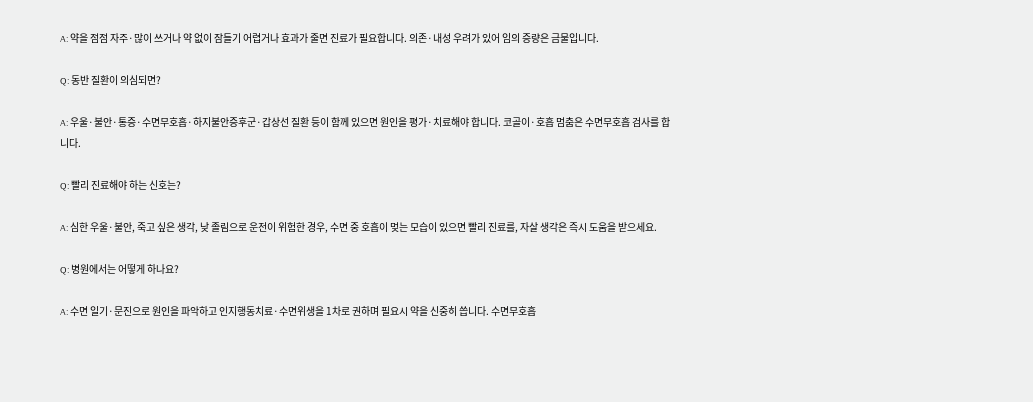A: 약을 점점 자주·많이 쓰거나 약 없이 잠들기 어렵거나 효과가 줄면 진료가 필요합니다. 의존·내성 우려가 있어 임의 증량은 금물입니다.

Q: 동반 질환이 의심되면?

A: 우울·불안·통증·수면무호흡·하지불안증후군·갑상선 질환 등이 함께 있으면 원인을 평가·치료해야 합니다. 코골이·호흡 멈춤은 수면무호흡 검사를 합니다.

Q: 빨리 진료해야 하는 신호는?

A: 심한 우울·불안, 죽고 싶은 생각, 낮 졸림으로 운전이 위험한 경우, 수면 중 호흡이 멎는 모습이 있으면 빨리 진료를, 자살 생각은 즉시 도움을 받으세요.

Q: 병원에서는 어떻게 하나요?

A: 수면 일기·문진으로 원인을 파악하고 인지행동치료·수면위생을 1차로 권하며 필요시 약을 신중히 씁니다. 수면무호흡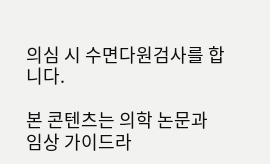의심 시 수면다원검사를 합니다.

본 콘텐츠는 의학 논문과 임상 가이드라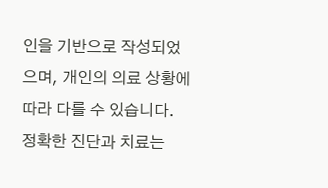인을 기반으로 작성되었으며, 개인의 의료 상황에 따라 다를 수 있습니다. 정확한 진단과 치료는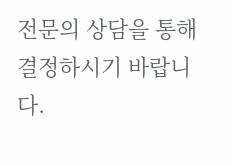전문의 상담을 통해 결정하시기 바랍니다.